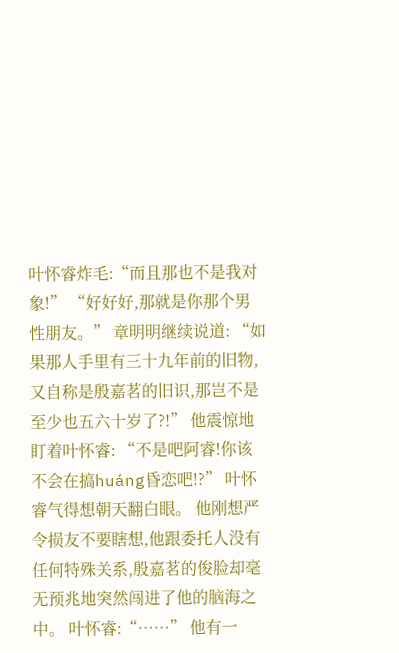叶怀睿炸毛:“而且那也不是我对象!” “好好好,那就是你那个男性朋友。” 章明明继续说道: “如果那人手里有三十九年前的旧物,又自称是殷嘉茗的旧识,那岂不是至少也五六十岁了?!” 他震惊地盯着叶怀睿: “不是吧阿睿!你该不会在搞huáng昏恋吧!?” 叶怀睿气得想朝天翻白眼。 他刚想严令损友不要瞎想,他跟委托人没有任何特殊关系,殷嘉茗的俊脸却毫无预兆地突然闯进了他的脑海之中。 叶怀睿:“……” 他有一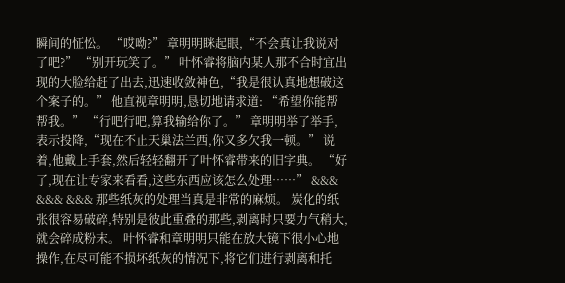瞬间的怔忪。 “哎呦?” 章明明眯起眼,“不会真让我说对了吧?” “别开玩笑了。” 叶怀睿将脑内某人那不合时宜出现的大脸给赶了出去,迅速收敛神色,“我是很认真地想破这个案子的。” 他直视章明明,恳切地请求道: “希望你能帮帮我。” “行吧行吧,算我输给你了。” 章明明举了举手,表示投降,“现在不止天巢法兰西,你又多欠我一顿。” 说着,他戴上手套,然后轻轻翻开了叶怀睿带来的旧字典。 “好了,现在让专家来看看,这些东西应该怎么处理……” &&& &&& &&& 那些纸灰的处理当真是非常的麻烦。 炭化的纸张很容易破碎,特别是彼此重叠的那些,剥离时只要力气稍大,就会碎成粉末。 叶怀睿和章明明只能在放大镜下很小心地操作,在尽可能不损坏纸灰的情况下,将它们进行剥离和托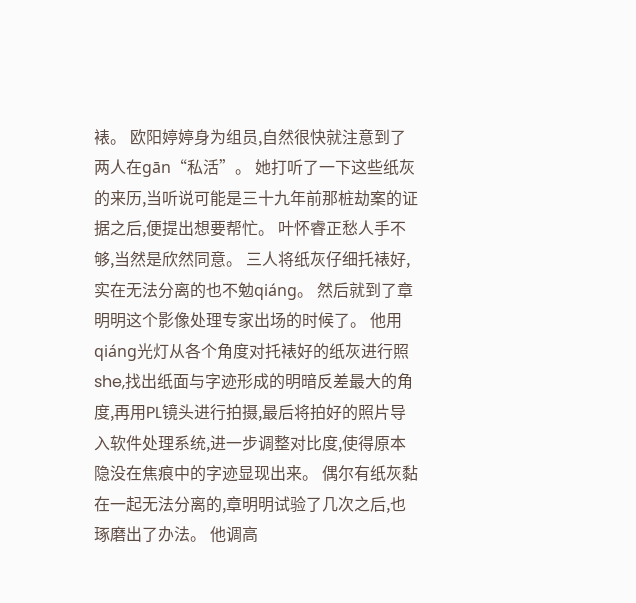裱。 欧阳婷婷身为组员,自然很快就注意到了两人在gān“私活”。 她打听了一下这些纸灰的来历,当听说可能是三十九年前那桩劫案的证据之后,便提出想要帮忙。 叶怀睿正愁人手不够,当然是欣然同意。 三人将纸灰仔细托裱好,实在无法分离的也不勉qiáng。 然后就到了章明明这个影像处理专家出场的时候了。 他用qiáng光灯从各个角度对托裱好的纸灰进行照she,找出纸面与字迹形成的明暗反差最大的角度,再用PL镜头进行拍摄,最后将拍好的照片导入软件处理系统,进一步调整对比度,使得原本隐没在焦痕中的字迹显现出来。 偶尔有纸灰黏在一起无法分离的,章明明试验了几次之后,也琢磨出了办法。 他调高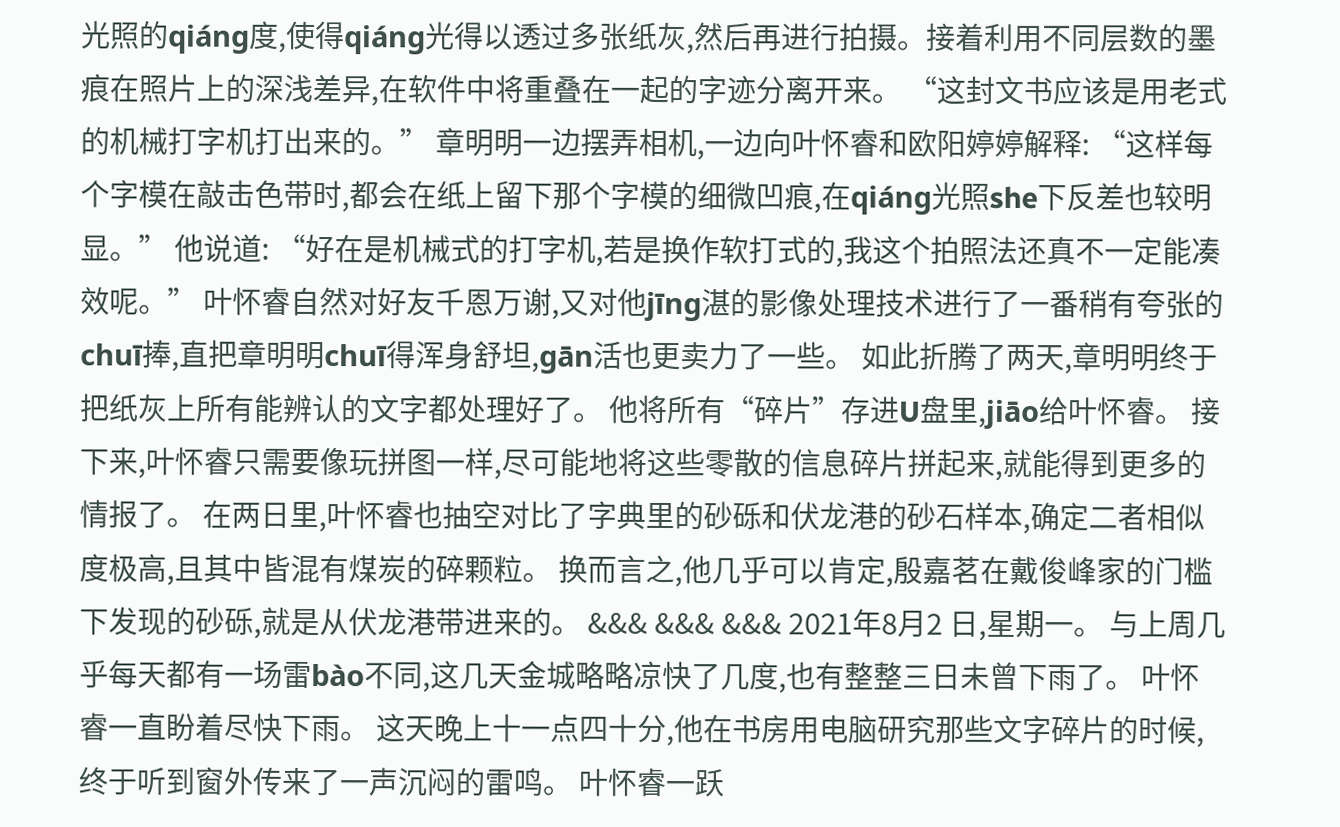光照的qiáng度,使得qiáng光得以透过多张纸灰,然后再进行拍摄。接着利用不同层数的墨痕在照片上的深浅差异,在软件中将重叠在一起的字迹分离开来。 “这封文书应该是用老式的机械打字机打出来的。” 章明明一边摆弄相机,一边向叶怀睿和欧阳婷婷解释: “这样每个字模在敲击色带时,都会在纸上留下那个字模的细微凹痕,在qiáng光照she下反差也较明显。” 他说道: “好在是机械式的打字机,若是换作软打式的,我这个拍照法还真不一定能凑效呢。” 叶怀睿自然对好友千恩万谢,又对他jīng湛的影像处理技术进行了一番稍有夸张的chuī捧,直把章明明chuī得浑身舒坦,gān活也更卖力了一些。 如此折腾了两天,章明明终于把纸灰上所有能辨认的文字都处理好了。 他将所有“碎片”存进U盘里,jiāo给叶怀睿。 接下来,叶怀睿只需要像玩拼图一样,尽可能地将这些零散的信息碎片拼起来,就能得到更多的情报了。 在两日里,叶怀睿也抽空对比了字典里的砂砾和伏龙港的砂石样本,确定二者相似度极高,且其中皆混有煤炭的碎颗粒。 换而言之,他几乎可以肯定,殷嘉茗在戴俊峰家的门槛下发现的砂砾,就是从伏龙港带进来的。 &&& &&& &&& 2021年8月2 日,星期一。 与上周几乎每天都有一场雷bào不同,这几天金城略略凉快了几度,也有整整三日未曾下雨了。 叶怀睿一直盼着尽快下雨。 这天晚上十一点四十分,他在书房用电脑研究那些文字碎片的时候,终于听到窗外传来了一声沉闷的雷鸣。 叶怀睿一跃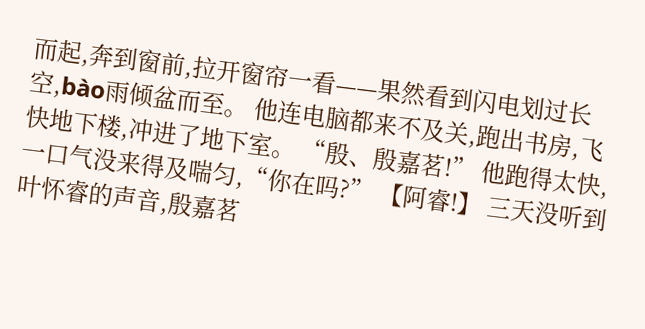而起,奔到窗前,拉开窗帘一看——果然看到闪电划过长空,bào雨倾盆而至。 他连电脑都来不及关,跑出书房,飞快地下楼,冲进了地下室。 “殷、殷嘉茗!” 他跑得太快,一口气没来得及喘匀,“你在吗?” 【阿睿!】 三天没听到叶怀睿的声音,殷嘉茗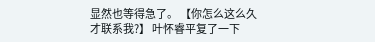显然也等得急了。 【你怎么这么久才联系我?】 叶怀睿平复了一下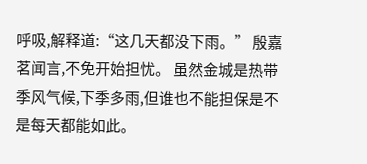呼吸,解释道:“这几天都没下雨。” 殷嘉茗闻言,不免开始担忧。 虽然金城是热带季风气候,下季多雨,但谁也不能担保是不是每天都能如此。